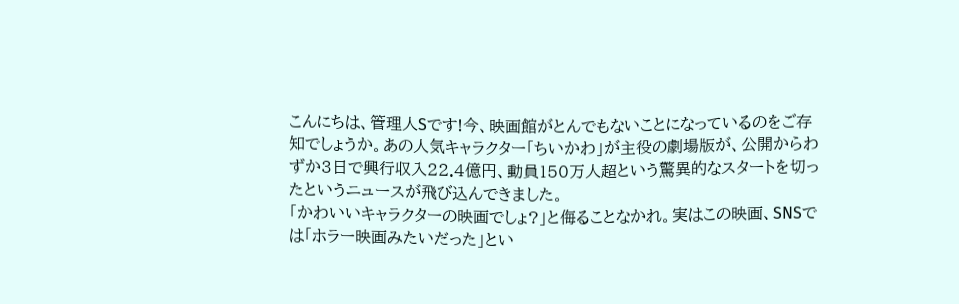こんにちは、管理人Sです!今、映画館がとんでもないことになっているのをご存知でしょうか。あの人気キャラクター「ちいかわ」が主役の劇場版が、公開からわずか3日で興行収入22.4億円、動員150万人超という驚異的なスタートを切ったというニュースが飛び込んできました。
「かわいいキャラクターの映画でしょ?」と侮ることなかれ。実はこの映画、SNSでは「ホラー映画みたいだった」とい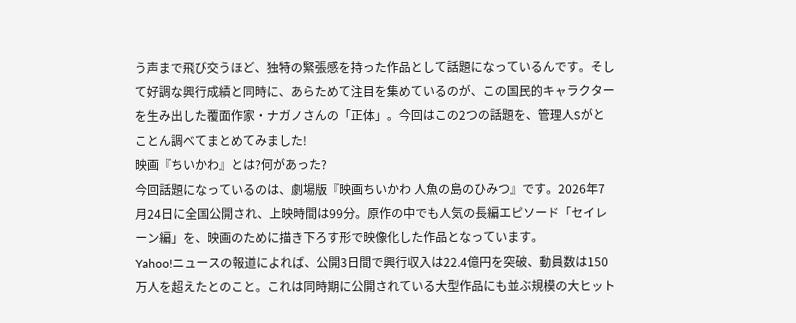う声まで飛び交うほど、独特の緊張感を持った作品として話題になっているんです。そして好調な興行成績と同時に、あらためて注目を集めているのが、この国民的キャラクターを生み出した覆面作家・ナガノさんの「正体」。今回はこの2つの話題を、管理人Sがとことん調べてまとめてみました!
映画『ちいかわ』とは?何があった?
今回話題になっているのは、劇場版『映画ちいかわ 人魚の島のひみつ』です。2026年7月24日に全国公開され、上映時間は99分。原作の中でも人気の長編エピソード「セイレーン編」を、映画のために描き下ろす形で映像化した作品となっています。
Yahoo!ニュースの報道によれば、公開3日間で興行収入は22.4億円を突破、動員数は150万人を超えたとのこと。これは同時期に公開されている大型作品にも並ぶ規模の大ヒット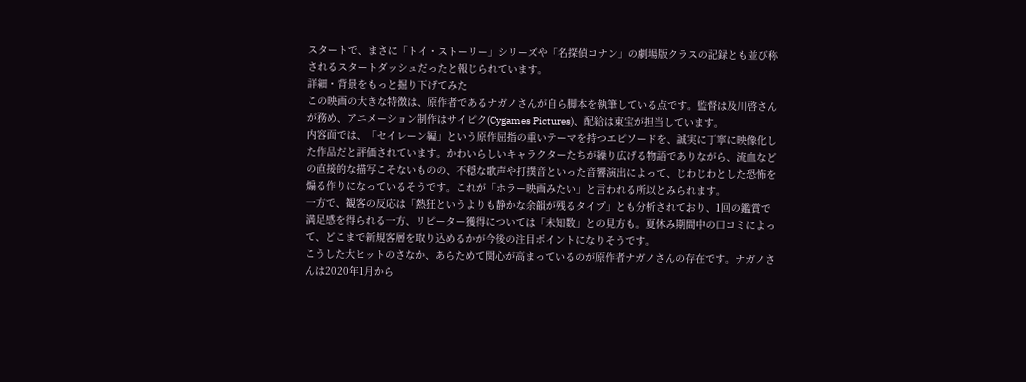スタートで、まさに「トイ・ストーリー」シリーズや「名探偵コナン」の劇場版クラスの記録とも並び称されるスタートダッシュだったと報じられています。
詳細・背景をもっと掘り下げてみた
この映画の大きな特徴は、原作者であるナガノさんが自ら脚本を執筆している点です。監督は及川啓さんが務め、アニメーション制作はサイピク(Cygames Pictures)、配給は東宝が担当しています。
内容面では、「セイレーン編」という原作屈指の重いテーマを持つエピソードを、誠実に丁寧に映像化した作品だと評価されています。かわいらしいキャラクターたちが繰り広げる物語でありながら、流血などの直接的な描写こそないものの、不穏な歌声や打撲音といった音響演出によって、じわじわとした恐怖を煽る作りになっているそうです。これが「ホラー映画みたい」と言われる所以とみられます。
一方で、観客の反応は「熱狂というよりも静かな余韻が残るタイプ」とも分析されており、1回の鑑賞で満足感を得られる一方、リピーター獲得については「未知数」との見方も。夏休み期間中の口コミによって、どこまで新規客層を取り込めるかが今後の注目ポイントになりそうです。
こうした大ヒットのさなか、あらためて関心が高まっているのが原作者ナガノさんの存在です。ナガノさんは2020年1月から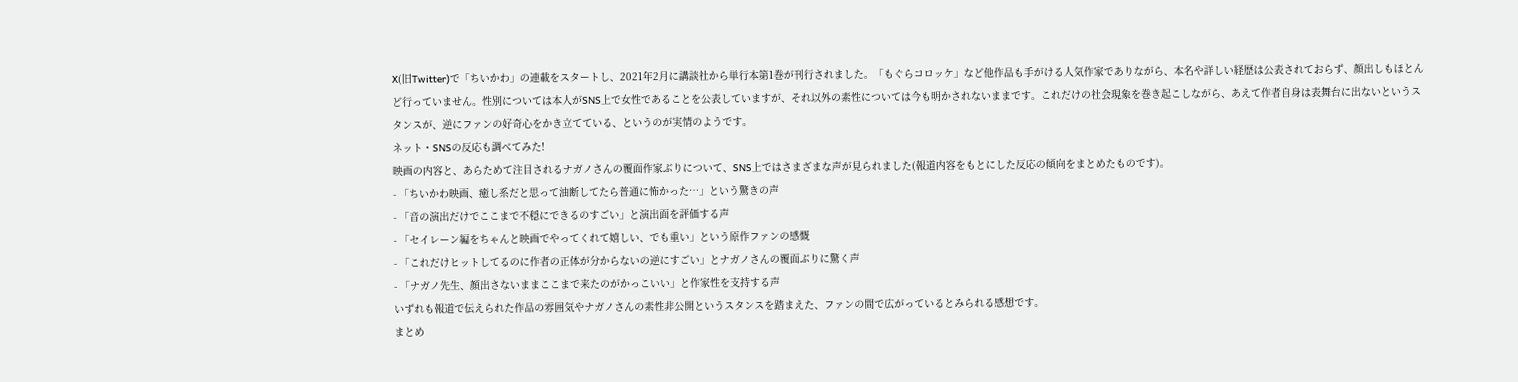X(旧Twitter)で「ちいかわ」の連載をスタートし、2021年2月に講談社から単行本第1巻が刊行されました。「もぐらコロッケ」など他作品も手がける人気作家でありながら、本名や詳しい経歴は公表されておらず、顔出しもほとんど行っていません。性別については本人がSNS上で女性であることを公表していますが、それ以外の素性については今も明かされないままです。これだけの社会現象を巻き起こしながら、あえて作者自身は表舞台に出ないというスタンスが、逆にファンの好奇心をかき立てている、というのが実情のようです。
ネット・SNSの反応も調べてみた!
映画の内容と、あらためて注目されるナガノさんの覆面作家ぶりについて、SNS上ではさまざまな声が見られました(報道内容をもとにした反応の傾向をまとめたものです)。
- 「ちいかわ映画、癒し系だと思って油断してたら普通に怖かった…」という驚きの声
- 「音の演出だけでここまで不穏にできるのすごい」と演出面を評価する声
- 「セイレーン編をちゃんと映画でやってくれて嬉しい、でも重い」という原作ファンの感慨
- 「これだけヒットしてるのに作者の正体が分からないの逆にすごい」とナガノさんの覆面ぶりに驚く声
- 「ナガノ先生、顔出さないままここまで来たのがかっこいい」と作家性を支持する声
いずれも報道で伝えられた作品の雰囲気やナガノさんの素性非公開というスタンスを踏まえた、ファンの間で広がっているとみられる感想です。
まとめ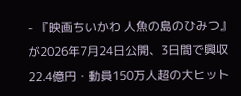- 『映画ちいかわ 人魚の島のひみつ』が2026年7月24日公開、3日間で興収22.4億円・動員150万人超の大ヒット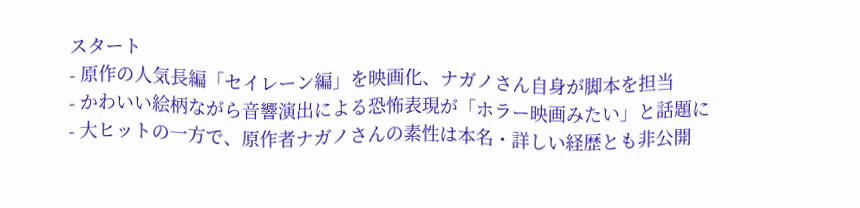スタート
- 原作の人気長編「セイレーン編」を映画化、ナガノさん自身が脚本を担当
- かわいい絵柄ながら音響演出による恐怖表現が「ホラー映画みたい」と話題に
- 大ヒットの一方で、原作者ナガノさんの素性は本名・詳しい経歴とも非公開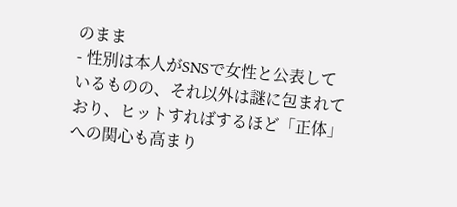のまま
- 性別は本人がSNSで女性と公表しているものの、それ以外は謎に包まれており、ヒットすればするほど「正体」への関心も高まり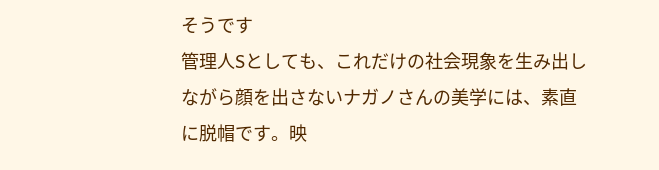そうです
管理人Sとしても、これだけの社会現象を生み出しながら顔を出さないナガノさんの美学には、素直に脱帽です。映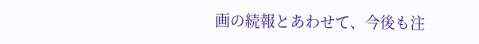画の続報とあわせて、今後も注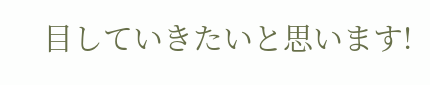目していきたいと思います!